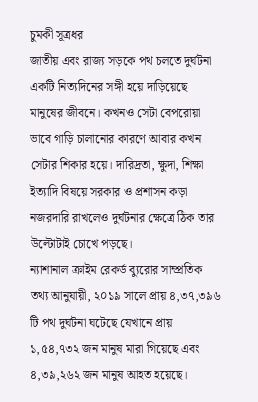চুমকী সূত্রধর
জাতীয় এবং রাজ্য সড়কে পথ চলতে দুর্ঘটনা একটি নিত্যদিনের সঙ্গী হয়ে দাড়িয়েছে মানুষের জীবনে। কখনও সেটা বেপরোয়া ভাবে গাড়ি চালানোর কারণে আবার কখন সেটার শিকার হয়ে। দারিদ্রতা, ক্ষুদা, শিক্ষা ইত্যাদি বিষয়ে সরকার ও প্রশাসন কড়া নজরদারি রাখলেও দুর্ঘটনার ক্ষেত্রে ঠিক তার উল্টোটাই চোখে পড়ছে।
ন্যাশানাল ক্রাইম রেকর্ড ব্যুরোর সাম্প্রতিক তথ্য আনুযায়ী, ২০১৯ সালে প্রায় ৪,৩৭,৩৯৬ টি পথ দুর্ঘটনা ঘটেছে যেখানে প্রায় ১,৫৪,৭৩২ জন মানুষ মারা গিয়েছে এবং ৪,৩৯,২৬২ জন মানুষ আহত হয়েছে।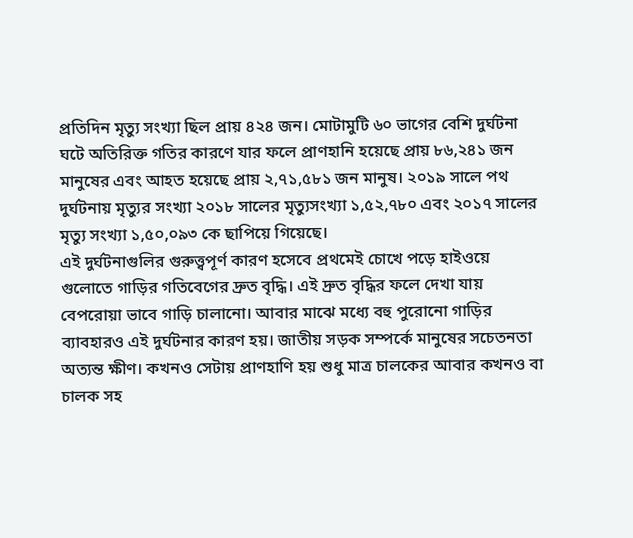প্রতিদিন মৃত্যু সংখ্যা ছিল প্রায় ৪২৪ জন। মোটামুটি ৬০ ভাগের বেশি দুর্ঘটনা ঘটে অতিরিক্ত গতির কারণে যার ফলে প্রাণহানি হয়েছে প্রায় ৮৬,২৪১ জন মানুষের এবং আহত হয়েছে প্রায় ২,৭১,৫৮১ জন মানুষ। ২০১৯ সালে পথ দুর্ঘটনায় মৃত্যুর সংখ্যা ২০১৮ সালের মৃত্যুসংখ্যা ১,৫২,৭৮০ এবং ২০১৭ সালের মৃত্যু সংখ্যা ১,৫০,০৯৩ কে ছাপিয়ে গিয়েছে।
এই দুর্ঘটনাগুলির গুরুত্ত্বপূর্ণ কারণ হসেবে প্রথমেই চোখে পড়ে হাইওয়ে গুলোতে গাড়ির গতিবেগের দ্রুত বৃদ্ধি। এই দ্রুত বৃদ্ধির ফলে দেখা যায় বেপরোয়া ভাবে গাড়ি চালানো। আবার মাঝে মধ্যে বহু পুরোনো গাড়ির ব্যাবহারও এই দুর্ঘটনার কারণ হয়। জাতীয় সড়ক সম্পর্কে মানুষের সচেতনতা অত্যন্ত ক্ষীণ। কখনও সেটায় প্রাণহাণি হয় শুধু মাত্র চালকের আবার কখনও বা চালক সহ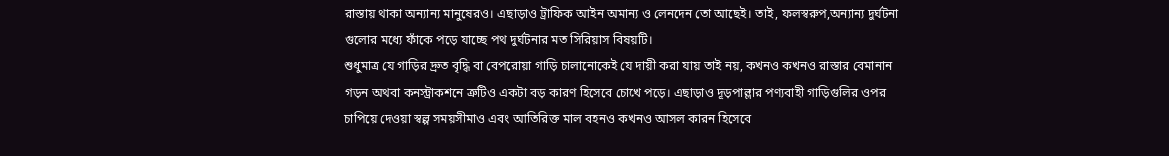রাস্তায় থাকা অন্যান্য মানুষেরও। এছাড়াও ট্রাফিক আইন অমান্য ও লেনদেন তো আছেই। তাই, ফলস্বরুপ,অন্যান্য দুর্ঘটনা গুলোর মধ্যে ফাঁকে পড়ে যাচ্ছে পথ দুর্ঘটনার মত সিরিয়াস বিষয়টি।
শুধুমাত্র যে গাড়ির দ্রুত বৃদ্ধি বা বেপরোয়া গাড়ি চালানোকেই যে দায়ী করা যায় তাই নয়, কখনও কখনও রাস্তার বেমানান গড়ন অথবা কনস্ট্রাকশনে ত্রুটিও একটা বড় কারণ হিসেবে চোখে পড়ে। এছাড়াও দূড়পাল্লার পণ্যবাহী গাড়িগুলির ওপর চাপিয়ে দেওয়া স্বল্প সময়সীমাও এবং আতিরিক্ত মাল বহনও কখনও আসল কারন হিসেবে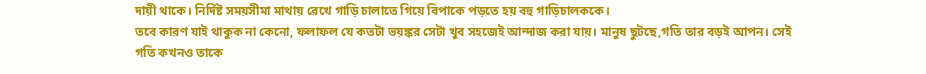দায়ী থাকে। নির্দিষ্ট সময়সীমা মাথায় রেখে গাড়ি চালাতে গিয়ে বিপাকে পড়তে হয় বহু গাড়িচালককে।
তবে কারণ যাই থাকুক না কেনো, ফলাফল যে কতটা ভয়ঙ্কর সেটা খুব সহজেই আন্দাজ করা যায়। মানুষ ছুটছে,গতি তার বড়ই আপন। সেই গতি কখনও তাকে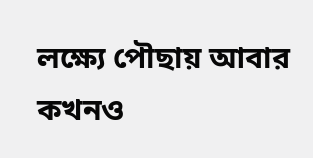লক্ষ্যে পৌছায় আবার কখনও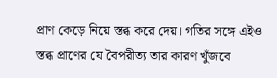প্রাণ কেড়ে নিয়ে স্তব্ধ করে দেয়। গতির সঙ্গে এইও স্তব্ধ প্রাণের যে বৈপরীত্য তার কারণ খুঁজবে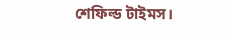শেফিল্ড টাইমস।